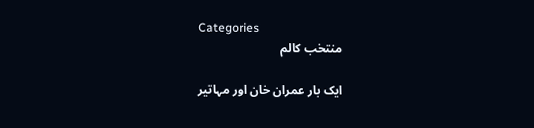Categories
منتخب کالم

ایک بار عمران خان اور مہاتیر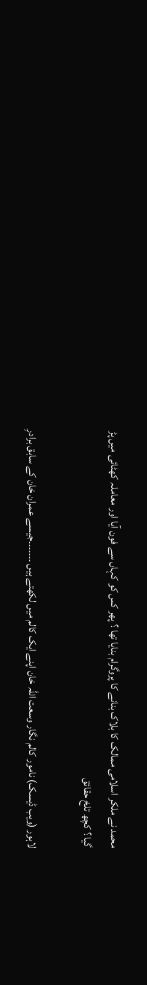محمد نے ملکر اسلامی ممالک کا بلاک بنانے کا پروگرام بنایا تھا ؟ پھر کس کو کہاں سے فون آیا اور معاملہ کھٹائی میں پڑ گیا ؟ کچھ تلخ حقائق

لاہور (ویب ڈیسک) نامور کالم نگار وسعت اللہ خان اپنے ایک کالم میں لکھتے ہیں ۔۔۔۔۔۔۔جیسے عمران خان کے سابق برادرِ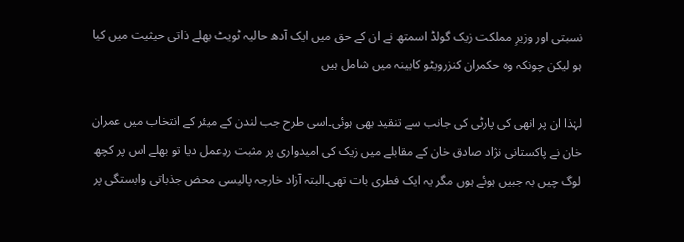نسبتی اور وزیرِ مملکت زیک گولڈ اسمتھ نے ان کے حق میں ایک آدھ حالیہ ٹویٹ بھلے ذاتی حیثیت میں کیا ہو لیکن چونکہ وہ حکمران کنزرویٹو کابینہ میں شامل ہیں

لہٰذا ان پر انھی کی پارٹی کی جانب سے تنقید بھی ہوئی۔اسی طرح جب لندن کے میئر کے انتخاب میں عمران خان نے پاکستانی نژاد صادق خان کے مقابلے میں زیک کی امیدواری پر مثبت ردِعمل دیا تو بھلے اس پر کچھ لوگ چیں بہ جبیں ہوئے ہوں مگر یہ ایک فطری بات تھی۔البتہ آزاد خارجہ پالیسی محض جذباتی وابستگی پر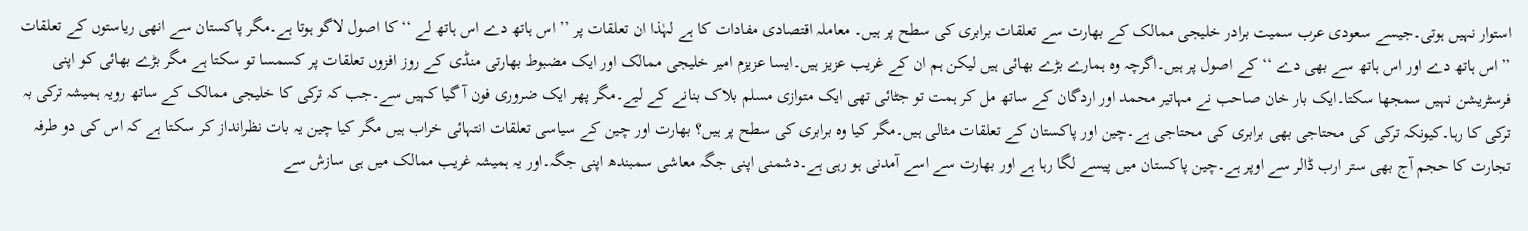استوار نہیں ہوتی۔جیسے سعودی عرب سمیت برادر خلیجی ممالک کے بھارت سے تعلقات برابری کی سطح پر ہیں۔ معاملہ اقتصادی مفادات کا ہے لہٰذا ان تعلقات پر ’’ اس ہاتھ دے اس ہاتھ لے ‘‘ کا اصول لاگو ہوتا ہے۔مگر پاکستان سے انھی ریاستوں کے تعلقات ’’اس ہاتھ دے اور اس ہاتھ سے بھی دے ‘‘ کے اصول پر ہیں۔اگرچہ وہ ہمارے بڑے بھائی ہیں لیکن ہم ان کے غریب عزیز ہیں۔ایسا عزیزم امیر خلیجی ممالک اور ایک مضبوط بھارتی منڈی کے روز افزوں تعلقات پر کسمسا تو سکتا ہے مگر بڑے بھائی کو اپنی فرسٹریشن نہیں سمجھا سکتا۔ایک بار خان صاحب نے مہاتیر محمد اور اردگان کے ساتھ مل کر ہمت تو جٹائی تھی ایک متوازی مسلم بلاک بنانے کے لیے۔مگر پھر ایک ضروری فون آ گیا کہیں سے۔جب کہ ترکی کا خلیجی ممالک کے ساتھ رویہ ہمیشہ ترکی بہ ترکی کا رہا۔کیونکہ ترکی کی محتاجی بھی برابری کی محتاجی ہے۔چین اور پاکستان کے تعلقات مثالی ہیں۔مگر کیا وہ برابری کی سطح پر ہیں؟ بھارت اور چین کے سیاسی تعلقات انتہائی خراب ہیں مگر کیا چین یہ بات نظرانداز کر سکتا ہے کہ اس کی دو طرفہ تجارت کا حجم آج بھی ستر ارب ڈالر سے اوپر ہے۔چین پاکستان میں پیسے لگا رہا ہے اور بھارت سے اسے آمدنی ہو رہی ہے۔دشمنی اپنی جگہ معاشی سمبندھ اپنی جگہ۔اور یہ ہمیشہ غریب ممالک میں ہی سازش سے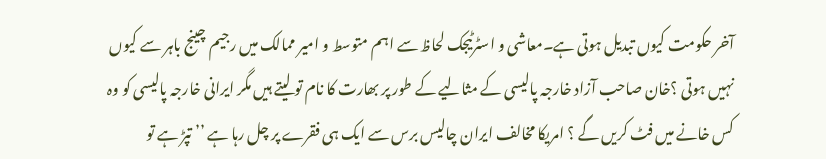آخر حکومت کیوں تبدیل ہوتی ہے۔معاشی و اسٹرٹیجک لحاظ سے اہم متوسط و امیر ممالک میں رجیم چینج باہر سے کیوں نہیں ہوتی ؟خان صاحب آزاد خارجہ پالیسی کے مثالیے کے طور پر بھارت کا نام تو لیتے ہیں مگر ایرانی خارجہ پالیسی کو وہ کس خانے میں فٹ کریں گے ؟ امریکا مخالف ایران چالیس برس سے ایک ہی فقرے پر چل رہا ہے ’’ تپڑ ہے تو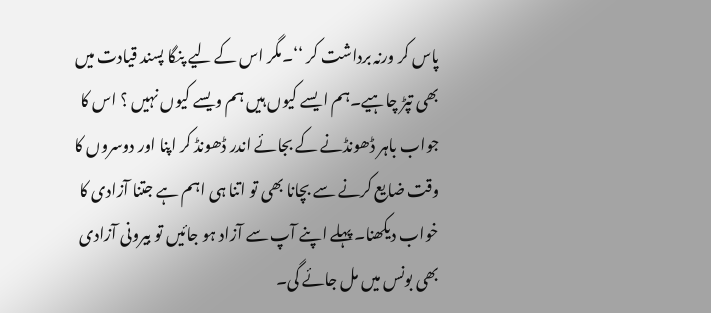پاس کر ورنہ برداشت کر ‘‘۔مگر اس کے لیے پنگا پسند قیادت میں بھی تپڑ چاہیے۔ہم ایسے کیوں ہیں ہم ویسے کیوں نہیں ؟ اس کا جواب باہر ڈھونڈنے کے بجائے اندر ڈھونڈ کر اپنا اور دوسروں کا وقت ضایع کرنے سے بچانا بھی تو اتنا ہی اہم ہے جتنا آزادی کا خواب دیکھنا۔ پہلے اپنے آپ سے آزاد ہو جائیں تو بیرونی آزادی بھی بونس میں مل جائے گی۔